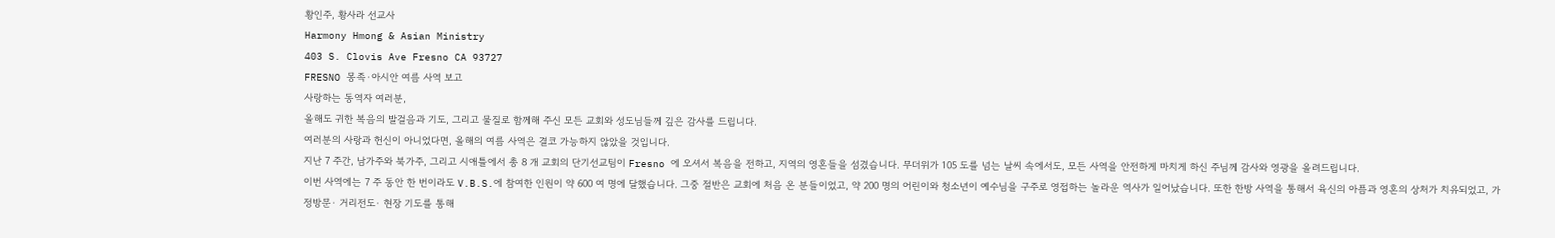황인주, 황사라 선교사
Harmony Hmong & Asian Ministry
403 S. Clovis Ave Fresno CA 93727
FRESNO 몽족·아시안 여름 사역 보고
사랑하는 동역자 여러분,
올해도 귀한 복음의 발걸음과 기도, 그리고 물질로 함께해 주신 모든 교회와 성도님들께 깊은 감사를 드립니다.
여러분의 사랑과 헌신이 아니었다면, 올해의 여름 사역은 결코 가능하지 않았을 것입니다.
지난 7 주간, 남가주와 북가주, 그리고 시애틀에서 총 8 개 교회의 단기선교팀이 Fresno 에 오셔서 복음을 전하고, 지역의 영혼들을 섬겼습니다. 무더위가 105 도를 넘는 날씨 속에서도, 모든 사역을 안전하게 마치게 하신 주님께 감사와 영광을 올려드립니다.
이번 사역에는 7 주 동안 한 번이라도 V.B.S.에 참여한 인원이 약 600 여 명에 달했습니다. 그중 절반은 교회에 처음 온 분들이었고, 약 200 명의 어린이와 청소년이 예수님을 구주로 영접하는 놀라운 역사가 일어났습니다. 또한 한방 사역을 통해서 육신의 아픔과 영혼의 상처가 치유되었고, 가정방문· 거리전도· 현장 기도를 통해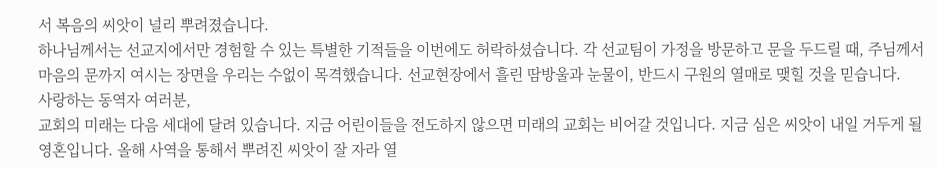서 복음의 씨앗이 널리 뿌려졌습니다.
하나님께서는 선교지에서만 경험할 수 있는 특별한 기적들을 이번에도 허락하셨습니다. 각 선교팀이 가정을 방문하고 문을 두드릴 때, 주님께서 마음의 문까지 여시는 장면을 우리는 수없이 목격했습니다. 선교현장에서 흘린 땀방울과 눈물이, 반드시 구원의 열매로 맺힐 것을 믿습니다.
사랑하는 동역자 여러분,
교회의 미래는 다음 세대에 달려 있습니다. 지금 어린이들을 전도하지 않으면 미래의 교회는 비어갈 것입니다. 지금 심은 씨앗이 내일 거두게 될 영혼입니다. 올해 사역을 통해서 뿌려진 씨앗이 잘 자라 열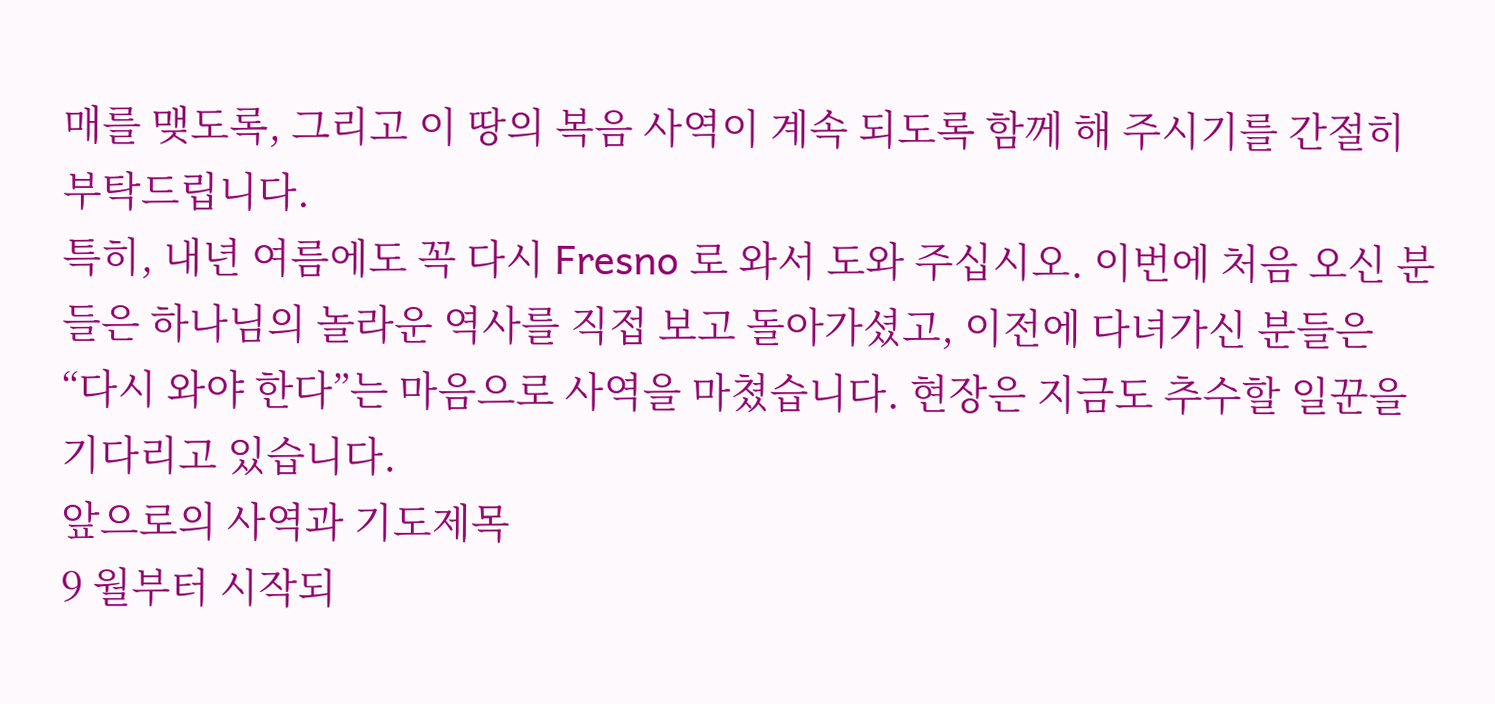매를 맺도록, 그리고 이 땅의 복음 사역이 계속 되도록 함께 해 주시기를 간절히 부탁드립니다.
특히, 내년 여름에도 꼭 다시 Fresno 로 와서 도와 주십시오. 이번에 처음 오신 분들은 하나님의 놀라운 역사를 직접 보고 돌아가셨고, 이전에 다녀가신 분들은 “다시 와야 한다”는 마음으로 사역을 마쳤습니다. 현장은 지금도 추수할 일꾼을 기다리고 있습니다.
앞으로의 사역과 기도제목
9 월부터 시작되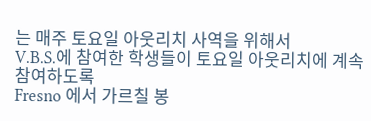는 매주 토요일 아웃리치 사역을 위해서
V.B.S.에 참여한 학생들이 토요일 아웃리치에 계속 참여하도록
Fresno 에서 가르칠 봉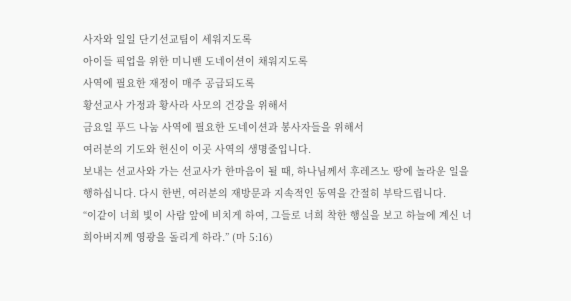사자와 일일 단기선교팀이 세워지도록
아이들 픽업을 위한 미니밴 도네이션이 채워지도록
사역에 필요한 재정이 매주 공급되도록
황선교사 가정과 황사라 사모의 건강을 위해서
금요일 푸드 나눔 사역에 필요한 도네이션과 봉사자들을 위해서
여러분의 기도와 헌신이 이곳 사역의 생명줄입니다.
보내는 선교사와 가는 선교사가 한마음이 될 때, 하나님께서 후레즈노 땅에 놀라운 일을 행하십니다. 다시 한번, 여러분의 재방문과 지속적인 동역을 간절히 부탁드립니다.
“이같이 너희 빛이 사람 앞에 비치게 하여, 그들로 너희 착한 행실을 보고 하늘에 계신 너희아버지께 영광을 돌리게 하라.” (마 5:16)